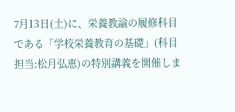7月13日(土)に、栄養教諭の履修科目である「学校栄養教育の基礎」(科目担当:松月弘恵)の特別講義を開催しま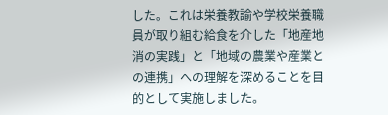した。これは栄養教諭や学校栄養職員が取り組む給食を介した「地産地消の実践」と「地域の農業や産業との連携」への理解を深めることを目的として実施しました。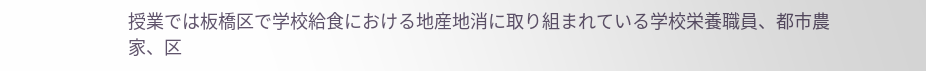授業では板橋区で学校給食における地産地消に取り組まれている学校栄養職員、都市農家、区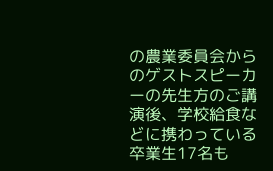の農業委員会からのゲストスピーカーの先生方のご講演後、学校給食などに携わっている卒業生17名も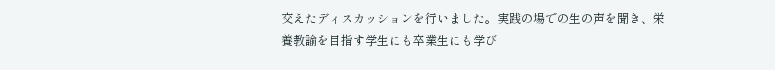交えたディスカッションを行いました。実践の場での生の声を聞き、栄養教諭を目指す学生にも卒業生にも学び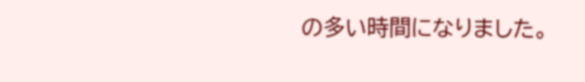の多い時間になりました。